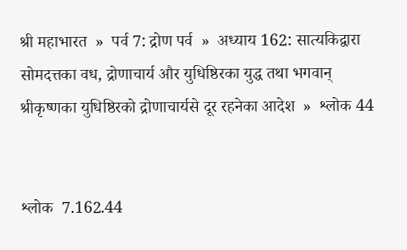श्री महाभारत  »  पर्व 7: द्रोण पर्व  »  अध्याय 162: सात्यकिद्वारा सोमदत्तका वध, द्रोणाचार्य और युधिष्ठिरका युद्ध तथा भगवान् श्रीकृष्णका युधिष्ठिरको द्रोणाचार्यसे दूर रहनेका आदेश  »  श्लोक 44


श्लोक  7.162.44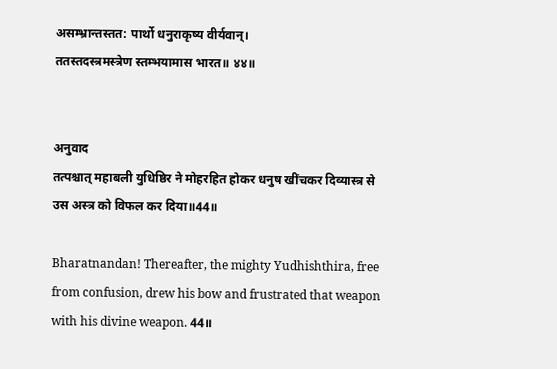असम्भ्रान्तस्तत: पार्थो धनुराकृष्य वीर्यवान्।
ततस्तदस्त्रमस्त्रेण स्तम्भयामास भारत॥ ४४॥


अनुवाद
तत्पश्चात् महाबली युधिष्ठिर ने मोहरहित होकर धनुष खींचकर दिव्यास्त्र से उस अस्त्र को विफल कर दिया॥44॥

Bharatnandan! Thereafter, the mighty Yudhishthira, free from confusion, drew his bow and frustrated that weapon with his divine weapon. 44॥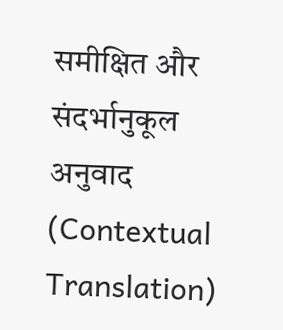समीक्षित और संदर्भानुकूल अनुवाद (Contextual Translation)